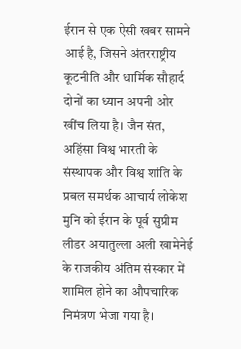ईरान से एक ऐसी खबर सामने आई है, जिसने अंतरराष्ट्रीय कूटनीति और धार्मिक सौहार्द दोनों का ध्यान अपनी ओर खींच लिया है। जैन संत, अहिंसा विश्व भारती के संस्थापक और विश्व शांति के प्रबल समर्थक आचार्य लोकेश मुनि को ईरान के पूर्व सुप्रीम लीडर अयातुल्ला अली खामेनेई के राजकीय अंतिम संस्कार में शामिल होने का औपचारिक निमंत्रण भेजा गया है।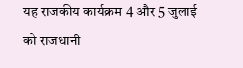यह राजकीय कार्यक्रम 4 और 5 जुलाई को राजधानी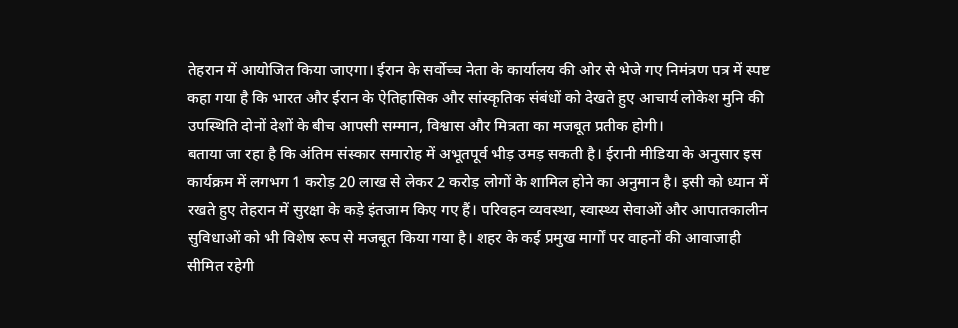तेहरान में आयोजित किया जाएगा। ईरान के सर्वोच्च नेता के कार्यालय की ओर से भेजे गए निमंत्रण पत्र में स्पष्ट कहा गया है कि भारत और ईरान के ऐतिहासिक और सांस्कृतिक संबंधों को देखते हुए आचार्य लोकेश मुनि की उपस्थिति दोनों देशों के बीच आपसी सम्मान, विश्वास और मित्रता का मजबूत प्रतीक होगी।
बताया जा रहा है कि अंतिम संस्कार समारोह में अभूतपूर्व भीड़ उमड़ सकती है। ईरानी मीडिया के अनुसार इस कार्यक्रम में लगभग 1 करोड़ 20 लाख से लेकर 2 करोड़ लोगों के शामिल होने का अनुमान है। इसी को ध्यान में रखते हुए तेहरान में सुरक्षा के कड़े इंतजाम किए गए हैं। परिवहन व्यवस्था, स्वास्थ्य सेवाओं और आपातकालीन सुविधाओं को भी विशेष रूप से मजबूत किया गया है। शहर के कई प्रमुख मार्गों पर वाहनों की आवाजाही सीमित रहेगी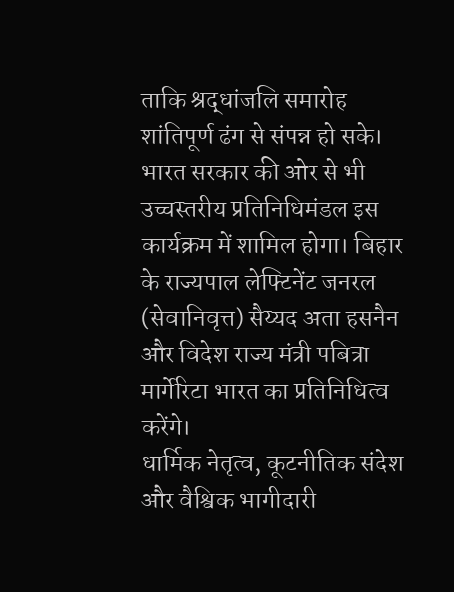ताकि श्रद्धांजलि समारोह शांतिपूर्ण ढंग से संपन्न हो सके।
भारत सरकार की ओर से भी उच्चस्तरीय प्रतिनिधिमंडल इस कार्यक्रम में शामिल होगा। बिहार के राज्यपाल लेफ्टिनेंट जनरल (सेवानिवृत्त) सैय्यद अता हसनैन और विदेश राज्य मंत्री पबित्रा मार्गेरिटा भारत का प्रतिनिधित्व करेंगे।
धार्मिक नेतृत्व, कूटनीतिक संदेश और वैश्विक भागीदारी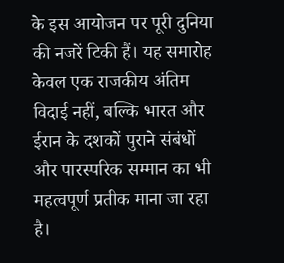के इस आयोजन पर पूरी दुनिया की नजरें टिकी हैं। यह समारोह केवल एक राजकीय अंतिम विदाई नहीं, बल्कि भारत और ईरान के दशकों पुराने संबंधों और पारस्परिक सम्मान का भी महत्वपूर्ण प्रतीक माना जा रहा है।